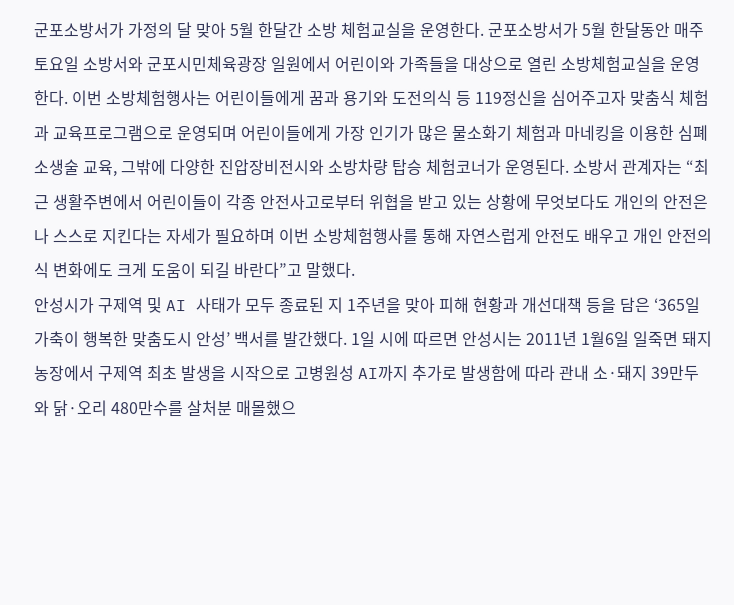군포소방서가 가정의 달 맞아 5월 한달간 소방 체험교실을 운영한다. 군포소방서가 5월 한달동안 매주 토요일 소방서와 군포시민체육광장 일원에서 어린이와 가족들을 대상으로 열린 소방체험교실을 운영한다. 이번 소방체험행사는 어린이들에게 꿈과 용기와 도전의식 등 119정신을 심어주고자 맞춤식 체험과 교육프로그램으로 운영되며 어린이들에게 가장 인기가 많은 물소화기 체험과 마네킹을 이용한 심폐소생술 교육, 그밖에 다양한 진압장비전시와 소방차량 탑승 체험코너가 운영된다. 소방서 관계자는 “최근 생활주변에서 어린이들이 각종 안전사고로부터 위협을 받고 있는 상황에 무엇보다도 개인의 안전은 나 스스로 지킨다는 자세가 필요하며 이번 소방체험행사를 통해 자연스럽게 안전도 배우고 개인 안전의식 변화에도 크게 도움이 되길 바란다”고 말했다.
안성시가 구제역 및 AI 사태가 모두 종료된 지 1주년을 맞아 피해 현황과 개선대책 등을 담은 ‘365일 가축이 행복한 맞춤도시 안성’ 백서를 발간했다. 1일 시에 따르면 안성시는 2011년 1월6일 일죽면 돼지농장에서 구제역 최초 발생을 시작으로 고병원성 AI까지 추가로 발생함에 따라 관내 소·돼지 39만두와 닭·오리 480만수를 살처분 매몰했으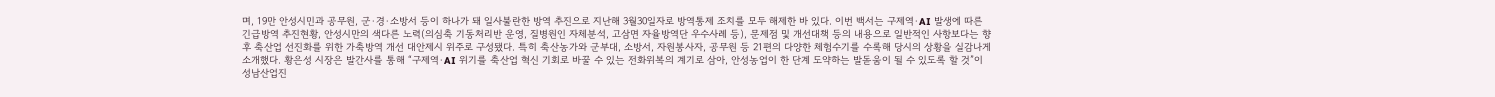며, 19만 안성시민과 공무원, 군·경·소방서 등이 하나가 돼 일사불란한 방역 추진으로 지난해 3월30일자로 방역통제 조치를 모두 해제한 바 있다. 이번 백서는 구제역·AI 발생에 따른 긴급방역 추진현황, 안성시만의 색다른 노력(의심축 기동처리반 운영, 질병원인 자체분석, 고삼면 자율방역단 우수사례 등), 문제점 및 개선대책 등의 내용으로 일반적인 사항보다는 향후 축산업 선진화를 위한 가축방역 개선 대안제시 위주로 구성됐다. 특히 축산농가와 군부대, 소방서, 자원봉사자, 공무원 등 21편의 다양한 체험수기를 수록해 당시의 상황을 실감나게 소개했다. 황은성 시장은 발간사를 통해 “구제역·AI 위기를 축산업 혁신 기회로 바꿀 수 있는 전화위복의 계기로 삼아, 안성농업이 한 단계 도약하는 발돋움이 될 수 있도록 할 것”이
성남산업진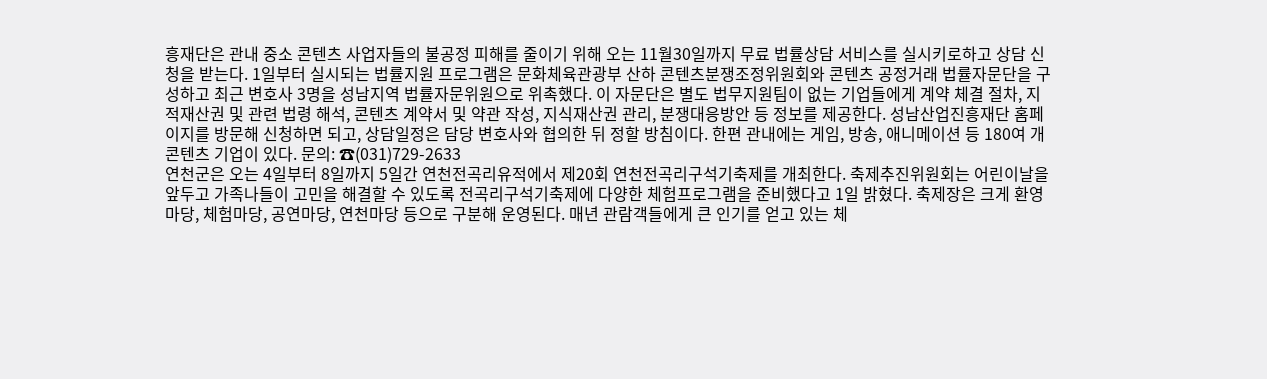흥재단은 관내 중소 콘텐츠 사업자들의 불공정 피해를 줄이기 위해 오는 11월30일까지 무료 법률상담 서비스를 실시키로하고 상담 신청을 받는다. 1일부터 실시되는 법률지원 프로그램은 문화체육관광부 산하 콘텐츠분쟁조정위원회와 콘텐츠 공정거래 법률자문단을 구성하고 최근 변호사 3명을 성남지역 법률자문위원으로 위촉했다. 이 자문단은 별도 법무지원팀이 없는 기업들에게 계약 체결 절차, 지적재산권 및 관련 법령 해석, 콘텐츠 계약서 및 약관 작성, 지식재산권 관리, 분쟁대응방안 등 정보를 제공한다. 성남산업진흥재단 홈페이지를 방문해 신청하면 되고, 상담일정은 담당 변호사와 협의한 뒤 정할 방침이다. 한편 관내에는 게임, 방송, 애니메이션 등 180여 개 콘텐츠 기업이 있다. 문의: ☎(031)729-2633
연천군은 오는 4일부터 8일까지 5일간 연천전곡리유적에서 제20회 연천전곡리구석기축제를 개최한다. 축제추진위원회는 어린이날을 앞두고 가족나들이 고민을 해결할 수 있도록 전곡리구석기축제에 다양한 체험프로그램을 준비했다고 1일 밝혔다. 축제장은 크게 환영마당, 체험마당, 공연마당, 연천마당 등으로 구분해 운영된다. 매년 관람객들에게 큰 인기를 얻고 있는 체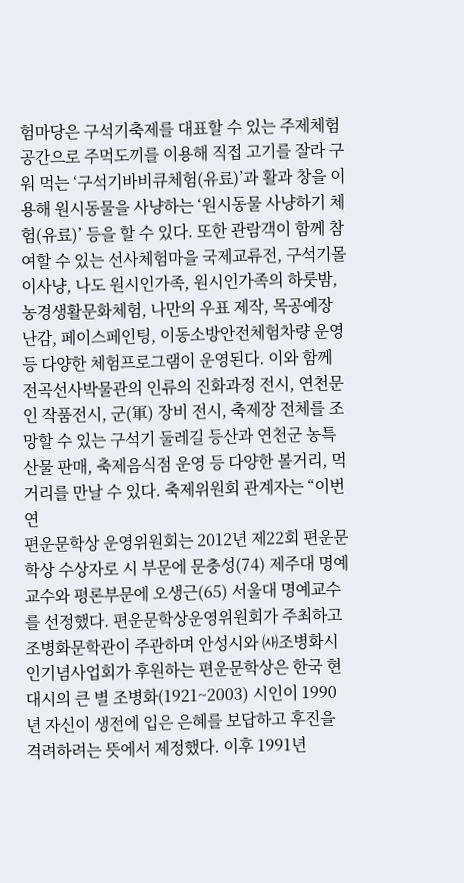험마당은 구석기축제를 대표할 수 있는 주제체험공간으로 주먹도끼를 이용해 직접 고기를 잘라 구워 먹는 ‘구석기바비큐체험(유료)’과 활과 창을 이용해 원시동물을 사냥하는 ‘원시동물 사냥하기 체험(유료)’ 등을 할 수 있다. 또한 관람객이 함께 참여할 수 있는 선사체험마을 국제교류전, 구석기몰이사냥, 나도 원시인가족, 원시인가족의 하룻밤, 농경생활문화체험, 나만의 우표 제작, 목공예장난감, 페이스페인팅, 이동소방안전체험차량 운영 등 다양한 체험프로그램이 운영된다. 이와 함께 전곡선사박물관의 인류의 진화과정 전시, 연천문인 작품전시, 군(軍) 장비 전시, 축제장 전체를 조망할 수 있는 구석기 둘레길 등산과 연천군 농특산물 판매, 축제음식점 운영 등 다양한 볼거리, 먹거리를 만날 수 있다. 축제위원회 관계자는 “이번 연
편운문학상 운영위원회는 2012년 제22회 편운문학상 수상자로 시 부문에 문충성(74) 제주대 명예교수와 평론부문에 오생근(65) 서울대 명예교수를 선정했다. 편운문학상운영위원회가 주최하고 조병화문학관이 주관하며 안성시와 ㈔조병화시인기념사업회가 후원하는 편운문학상은 한국 현대시의 큰 별 조병화(1921~2003) 시인이 1990년 자신이 생전에 입은 은혜를 보답하고 후진을 격려하려는 뜻에서 제정했다. 이후 1991년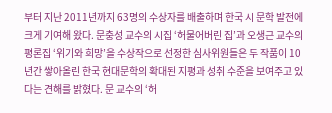부터 지난 2011년까지 63명의 수상자를 배출하며 한국 시 문학 발전에 크게 기여해 왔다. 문충성 교수의 시집 ‘허물어버린 집’과 오생근 교수의 평론집 ‘위기와 희망’을 수상작으로 선정한 심사위원들은 두 작품이 10년간 쌓아올린 한국 현대문학의 확대된 지평과 성취 수준을 보여주고 있다는 견해를 밝혔다. 문 교수의 ‘허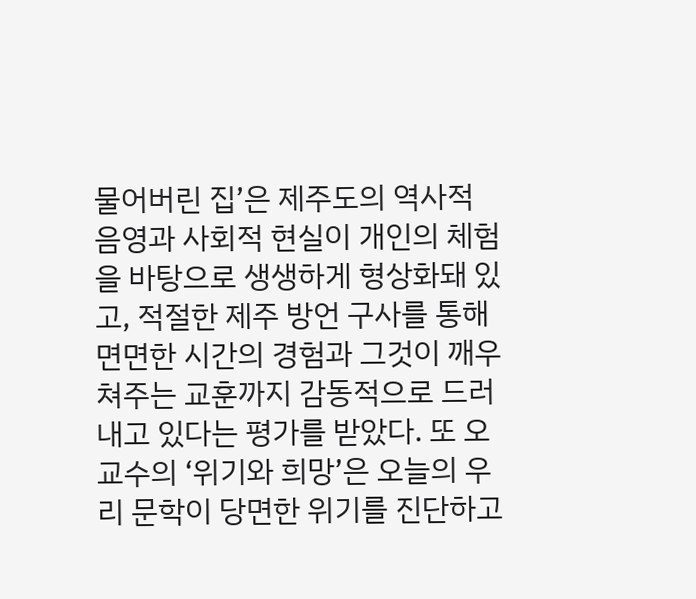물어버린 집’은 제주도의 역사적 음영과 사회적 현실이 개인의 체험을 바탕으로 생생하게 형상화돼 있고, 적절한 제주 방언 구사를 통해 면면한 시간의 경험과 그것이 깨우쳐주는 교훈까지 감동적으로 드러내고 있다는 평가를 받았다. 또 오 교수의 ‘위기와 희망’은 오늘의 우리 문학이 당면한 위기를 진단하고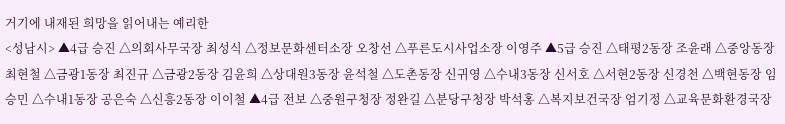거기에 내재된 희망을 읽어내는 예리한
<성남시> ▲4급 승진 △의회사무국장 최성식 △정보문화센터소장 오창선 △푸른도시사업소장 이영주 ▲5급 승진 △태평2동장 조윤래 △중앙동장 최현철 △금광1동장 최진규 △금광2동장 김윤희 △상대원3동장 윤석철 △도촌동장 신귀영 △수내3동장 신서호 △서현2동장 신경천 △백현동장 임승민 △수내1동장 공은숙 △신흥2동장 이이철 ▲4급 전보 △중원구청장 정완길 △분당구청장 박석홍 △복지보건국장 엄기정 △교육문화환경국장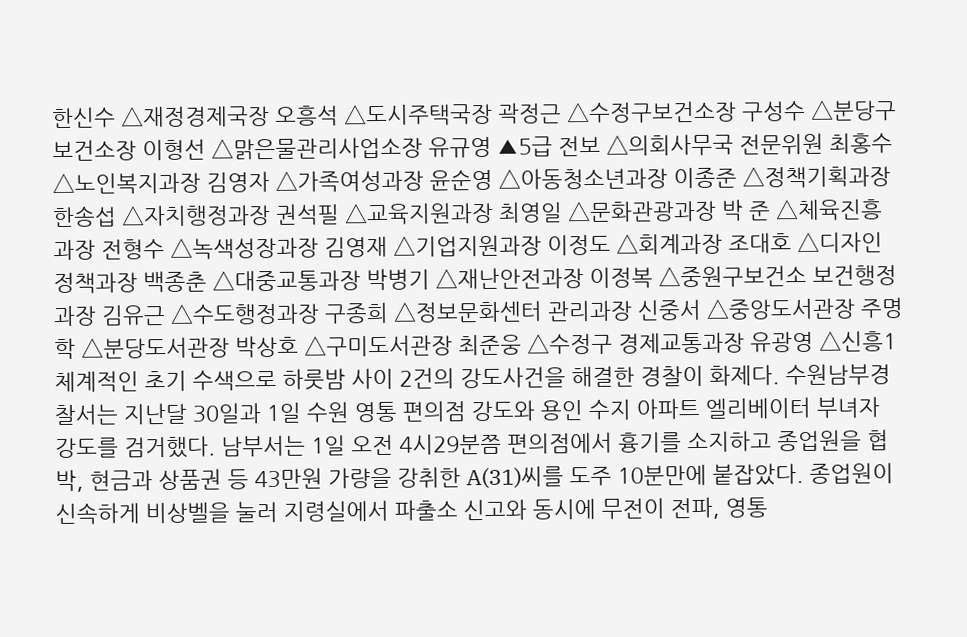한신수 △재정경제국장 오흥석 △도시주택국장 곽정근 △수정구보건소장 구성수 △분당구보건소장 이형선 △맑은물관리사업소장 유규영 ▲5급 전보 △의회사무국 전문위원 최홍수 △노인복지과장 김영자 △가족여성과장 윤순영 △아동청소년과장 이종준 △정책기획과장 한송섭 △자치행정과장 권석필 △교육지원과장 최영일 △문화관광과장 박 준 △체육진흥과장 전형수 △녹색성장과장 김영재 △기업지원과장 이정도 △회계과장 조대호 △디자인정책과장 백종춘 △대중교통과장 박병기 △재난안전과장 이정복 △중원구보건소 보건행정과장 김유근 △수도행정과장 구종희 △정보문화센터 관리과장 신중서 △중앙도서관장 주명학 △분당도서관장 박상호 △구미도서관장 최준웅 △수정구 경제교통과장 유광영 △신흥1
체계적인 초기 수색으로 하룻밤 사이 2건의 강도사건을 해결한 경찰이 화제다. 수원남부경찰서는 지난달 30일과 1일 수원 영통 편의점 강도와 용인 수지 아파트 엘리베이터 부녀자 강도를 검거했다. 남부서는 1일 오전 4시29분쯤 편의점에서 흉기를 소지하고 종업원을 협박, 현금과 상품권 등 43만원 가량을 강취한 A(31)씨를 도주 10분만에 붙잡았다. 종업원이 신속하게 비상벨을 눌러 지령실에서 파출소 신고와 동시에 무전이 전파, 영통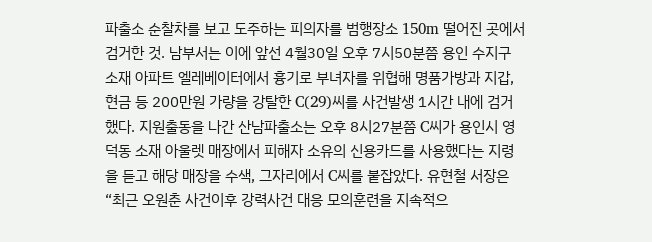파출소 순찰차를 보고 도주하는 피의자를 범행장소 150m 떨어진 곳에서 검거한 것. 남부서는 이에 앞선 4월30일 오후 7시50분쯤 용인 수지구 소재 아파트 엘레베이터에서 흉기로 부녀자를 위협해 명품가방과 지갑, 현금 등 200만원 가량을 강탈한 C(29)씨를 사건발생 1시간 내에 검거했다. 지원출동을 나간 산남파출소는 오후 8시27분쯤 C씨가 용인시 영덕동 소재 아울렛 매장에서 피해자 소유의 신용카드를 사용했다는 지령을 듣고 해당 매장을 수색, 그자리에서 C씨를 붙잡았다. 유현철 서장은 “최근 오원춘 사건이후 강력사건 대응 모의훈련을 지속적으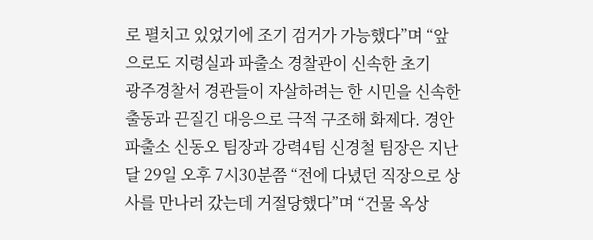로 펼치고 있었기에 조기 검거가 가능했다”며 “앞으로도 지령실과 파출소 경찰관이 신속한 초기
광주경찰서 경관들이 자살하려는 한 시민을 신속한 출동과 끈질긴 대응으로 극적 구조해 화제다. 경안파출소 신동오 팀장과 강력4팀 신경철 팀장은 지난달 29일 오후 7시30분쯤 “전에 다녔던 직장으로 상사를 만나러 갔는데 거절당했다”며 “건물 옥상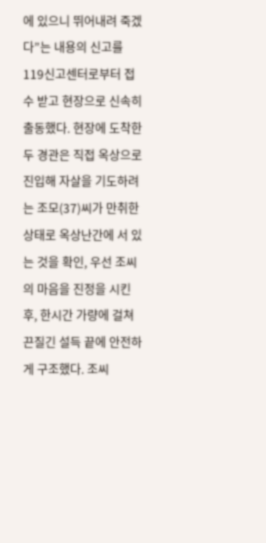에 있으니 뛰어내려 죽겠다”는 내용의 신고를 119신고센터로부터 접수 받고 현장으로 신속히 출동했다. 현장에 도착한 두 경관은 직접 옥상으로 진입해 자살을 기도하려는 조모(37)씨가 만취한 상태로 옥상난간에 서 있는 것을 확인, 우선 조씨의 마음을 진정을 시킨 후, 한시간 가량에 걸쳐 끈질긴 설득 끝에 안전하게 구조했다. 조씨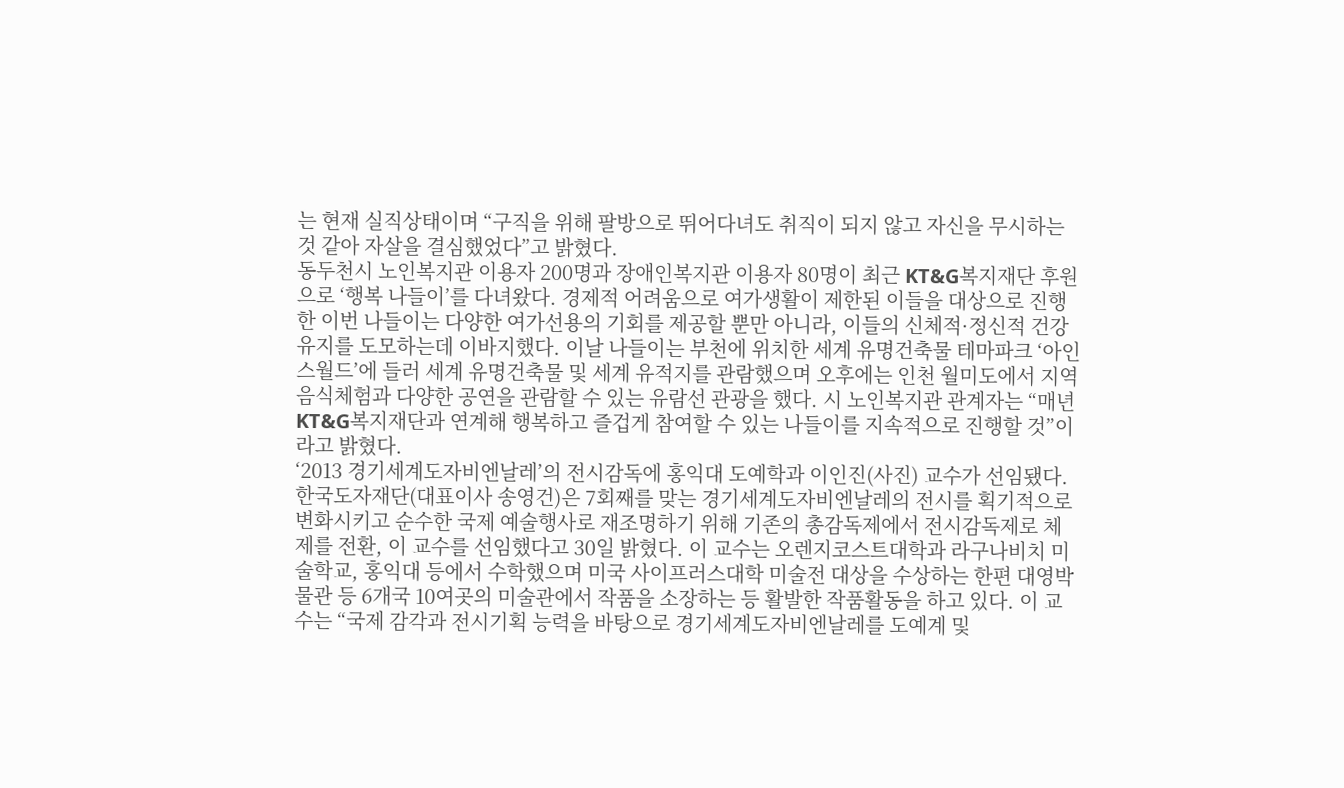는 현재 실직상태이며 “구직을 위해 팔방으로 뛰어다녀도 취직이 되지 않고 자신을 무시하는것 같아 자살을 결심했었다”고 밝혔다.
동두천시 노인복지관 이용자 200명과 장애인복지관 이용자 80명이 최근 KT&G복지재단 후원으로 ‘행복 나들이’를 다녀왔다. 경제적 어려움으로 여가생활이 제한된 이들을 대상으로 진행한 이번 나들이는 다양한 여가선용의 기회를 제공할 뿐만 아니라, 이들의 신체적·정신적 건강 유지를 도모하는데 이바지했다. 이날 나들이는 부천에 위치한 세계 유명건축물 테마파크 ‘아인스월드’에 들러 세계 유명건축물 및 세계 유적지를 관람했으며 오후에는 인천 월미도에서 지역 음식체험과 다양한 공연을 관람할 수 있는 유람선 관광을 했다. 시 노인복지관 관계자는 “매년 KT&G복지재단과 연계해 행복하고 즐겁게 참여할 수 있는 나들이를 지속적으로 진행할 것”이라고 밝혔다.
‘2013 경기세계도자비엔날레’의 전시감독에 홍익대 도예학과 이인진(사진) 교수가 선임됐다. 한국도자재단(대표이사 송영건)은 7회째를 맞는 경기세계도자비엔날레의 전시를 획기적으로 변화시키고 순수한 국제 예술행사로 재조명하기 위해 기존의 총감독제에서 전시감독제로 체제를 전환, 이 교수를 선임했다고 30일 밝혔다. 이 교수는 오렌지코스트대학과 라구나비치 미술학교, 홍익대 등에서 수학했으며 미국 사이프러스대학 미술전 대상을 수상하는 한편 대영박물관 등 6개국 10여곳의 미술관에서 작품을 소장하는 등 활발한 작품활동을 하고 있다. 이 교수는 “국제 감각과 전시기획 능력을 바탕으로 경기세계도자비엔날레를 도예계 및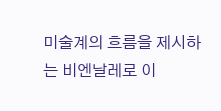미술계의 흐름을 제시하는 비엔날레로 이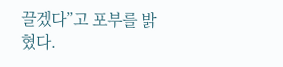끌겠다”고 포부를 밝혔다.